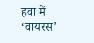हवा में ‘वायरस’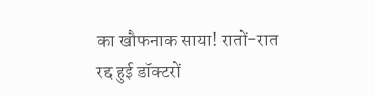का खौफनाक साया! रातों-रात रद्द हुई डॉक्टरों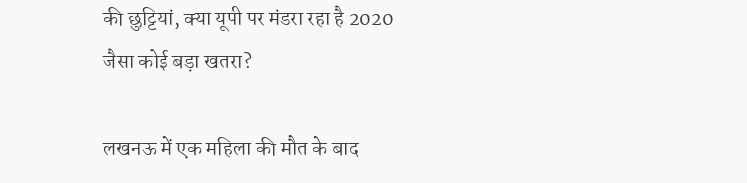की छुट्टियां, क्या यूपी पर मंडरा रहा है 2020 जैसा कोई बड़ा खतरा?

लखनऊ में एक महिला की मौत के बाद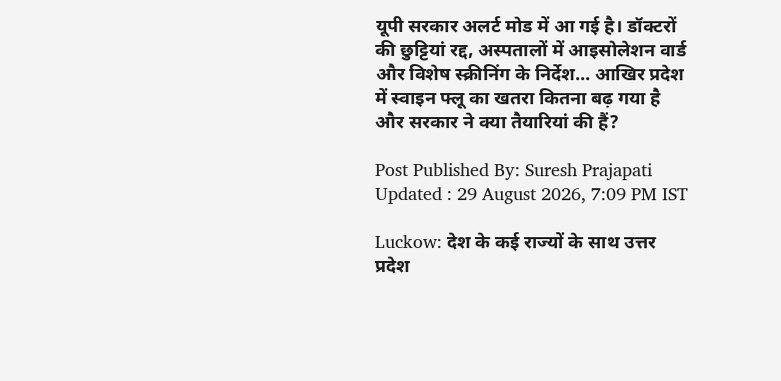यूपी सरकार अलर्ट मोड में आ गई है। डॉक्टरों की छुट्टियां रद्द, अस्पतालों में आइसोलेशन वार्ड और विशेष स्क्रीनिंग के निर्देश... आखिर प्रदेश में स्वाइन फ्लू का खतरा कितना बढ़ गया है और सरकार ने क्या तैयारियां की हैं?

Post Published By: Suresh Prajapati
Updated : 29 August 2026, 7:09 PM IST

Luckow: देश के कई राज्यों के साथ उत्तर प्रदेश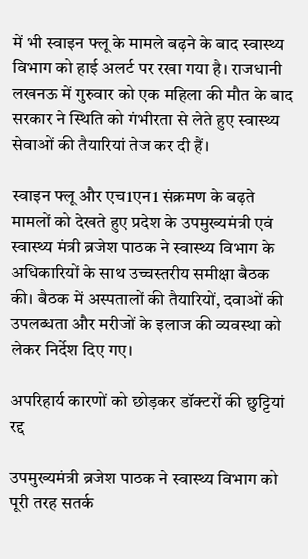में भी स्वाइन फ्लू के मामले बढ़ने के बाद स्वास्थ्य विभाग को हाई अलर्ट पर रखा गया है। राजधानी लखनऊ में गुरुवार को एक महिला की मौत के बाद सरकार ने स्थिति को गंभीरता से लेते हुए स्वास्थ्य सेवाओं की तैयारियां तेज कर दी हैं।

स्वाइन फ्लू और एच1एन1 संक्रमण के बढ़ते मामलों को देखते हुए प्रदेश के उपमुख्यमंत्री एवं स्वास्थ्य मंत्री ब्रजेश पाठक ने स्वास्थ्य विभाग के अधिकारियों के साथ उच्चस्तरीय समीक्षा बैठक की। बैठक में अस्पतालों की तैयारियों, दवाओं की उपलब्धता और मरीजों के इलाज की व्यवस्था को लेकर निर्देश दिए गए।

अपरिहार्य कारणों को छोड़कर डॉक्टरों की छुट्टियां रद्द

उपमुख्यमंत्री ब्रजेश पाठक ने स्वास्थ्य विभाग को पूरी तरह सतर्क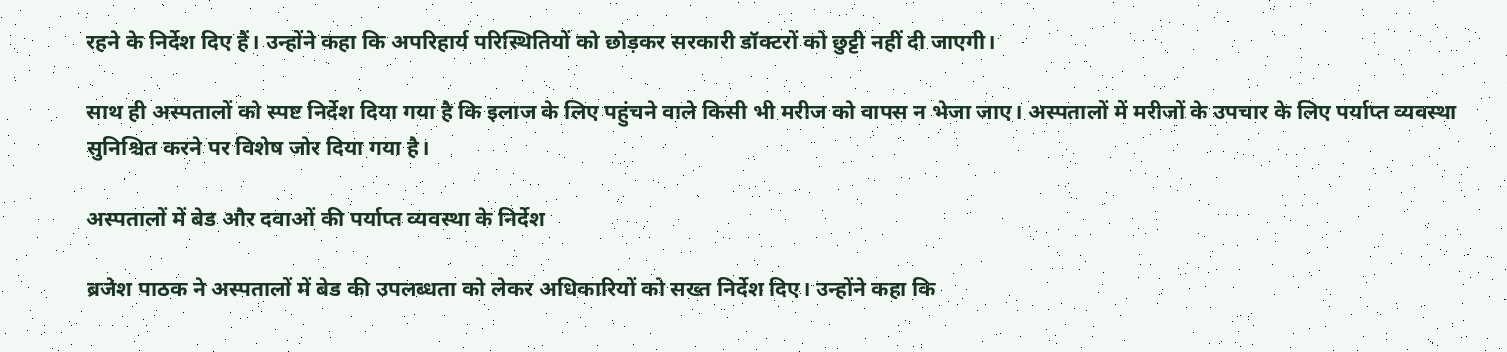रहने के निर्देश दिए हैं। उन्होंने कहा कि अपरिहार्य परिस्थितियों को छोड़कर सरकारी डॉक्टरों को छुट्टी नहीं दी जाएगी।

साथ ही अस्पतालों को स्पष्ट निर्देश दिया गया है कि इलाज के लिए पहुंचने वाले किसी भी मरीज को वापस न भेजा जाए। अस्पतालों में मरीजों के उपचार के लिए पर्याप्त व्यवस्था सुनिश्चित करने पर विशेष जोर दिया गया है।

अस्पतालों में बेड और दवाओं की पर्याप्त व्यवस्था के निर्देश

ब्रजेश पाठक ने अस्पतालों में बेड की उपलब्धता को लेकर अधिकारियों को सख्त निर्देश दिए। उन्होंने कहा कि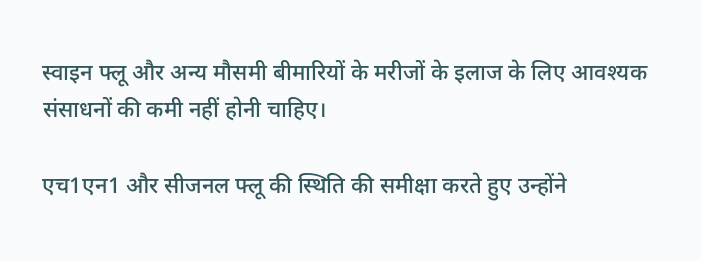स्वाइन फ्लू और अन्य मौसमी बीमारियों के मरीजों के इलाज के लिए आवश्यक संसाधनों की कमी नहीं होनी चाहिए।

एच1एन1 और सीजनल फ्लू की स्थिति की समीक्षा करते हुए उन्होंने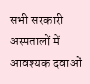सभी सरकारी अस्पतालों में आवश्यक दवाओं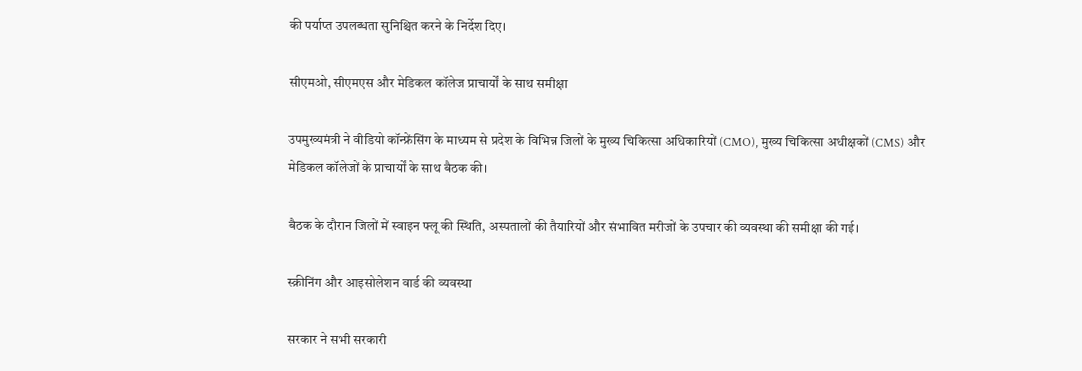की पर्याप्त उपलब्धता सुनिश्चित करने के निर्देश दिए।

सीएमओ, सीएमएस और मेडिकल कॉलेज प्राचार्यों के साथ समीक्षा

उपमुख्यमंत्री ने वीडियो कॉन्फ्रेंसिंग के माध्यम से प्रदेश के विभिन्न जिलों के मुख्य चिकित्सा अधिकारियों (CMO), मुख्य चिकित्सा अधीक्षकों (CMS) और मेडिकल कॉलेजों के प्राचार्यों के साथ बैठक की।

बैठक के दौरान जिलों में स्वाइन फ्लू की स्थिति, अस्पतालों की तैयारियों और संभावित मरीजों के उपचार की व्यवस्था की समीक्षा की गई।

स्क्रीनिंग और आइसोलेशन वार्ड की व्यवस्था

सरकार ने सभी सरकारी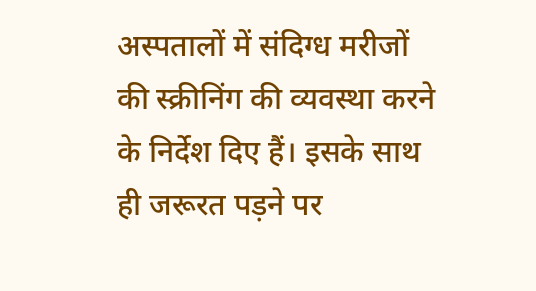अस्पतालों में संदिग्ध मरीजों की स्क्रीनिंग की व्यवस्था करने के निर्देश दिए हैं। इसके साथ ही जरूरत पड़ने पर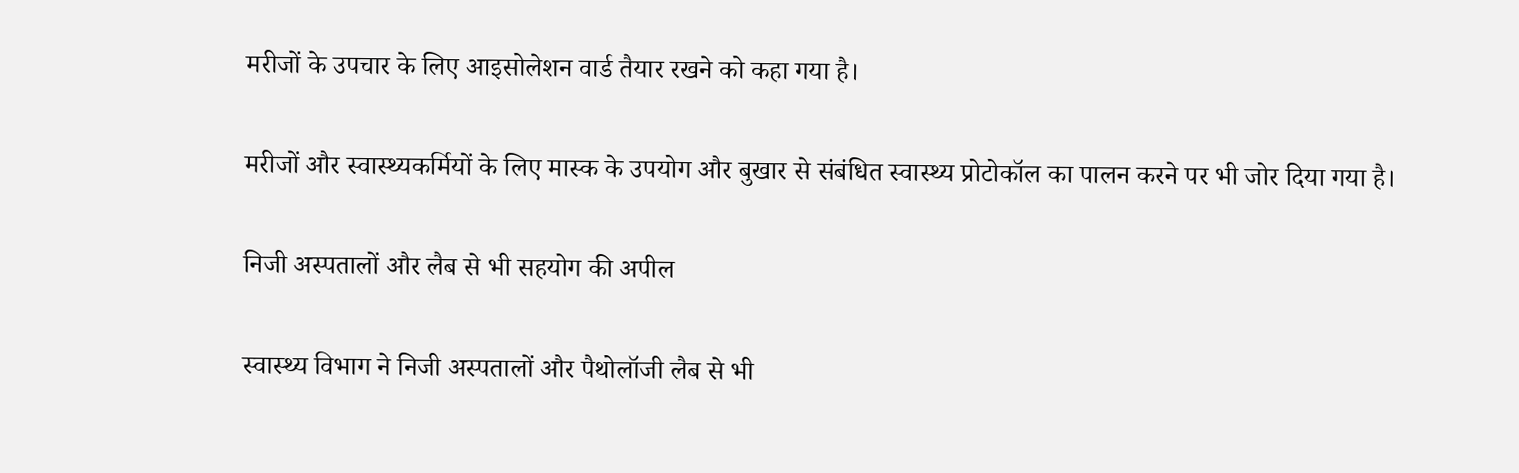मरीजों के उपचार के लिए आइसोलेशन वार्ड तैयार रखने को कहा गया है।

मरीजों और स्वास्थ्यकर्मियों के लिए मास्क के उपयोग और बुखार से संबंधित स्वास्थ्य प्रोटोकॉल का पालन करने पर भी जोर दिया गया है।

निजी अस्पतालों और लैब से भी सहयोग की अपील

स्वास्थ्य विभाग ने निजी अस्पतालों और पैथोलॉजी लैब से भी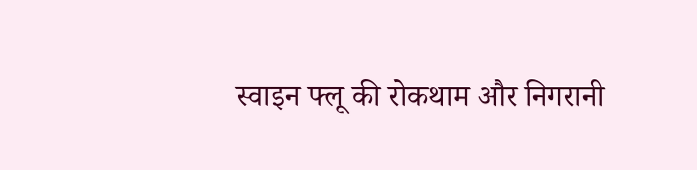स्वाइन फ्लू की रोकथाम और निगरानी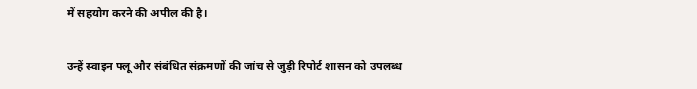में सहयोग करने की अपील की है।

उन्हें स्वाइन फ्लू और संबंधित संक्रमणों की जांच से जुड़ी रिपोर्ट शासन को उपलब्ध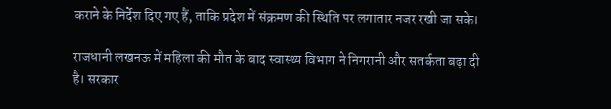कराने के निर्देश दिए गए हैं, ताकि प्रदेश में संक्रमण की स्थिति पर लगातार नजर रखी जा सके।

राजधानी लखनऊ में महिला की मौत के बाद स्वास्थ्य विभाग ने निगरानी और सतर्कता बढ़ा दी है। सरकार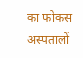का फोकस अस्पतालों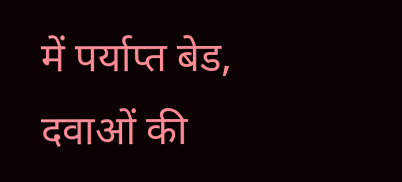में पर्याप्त बेड, दवाओं की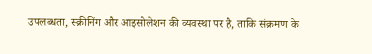उपलब्धता, स्क्रीनिंग और आइसोलेशन की व्यवस्था पर है, ताकि संक्रमण के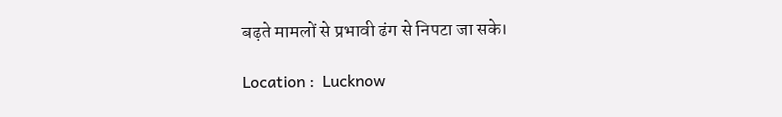बढ़ते मामलों से प्रभावी ढंग से निपटा जा सके।

Location :  Lucknow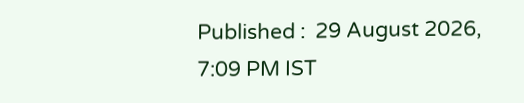Published :  29 August 2026, 7:09 PM IST